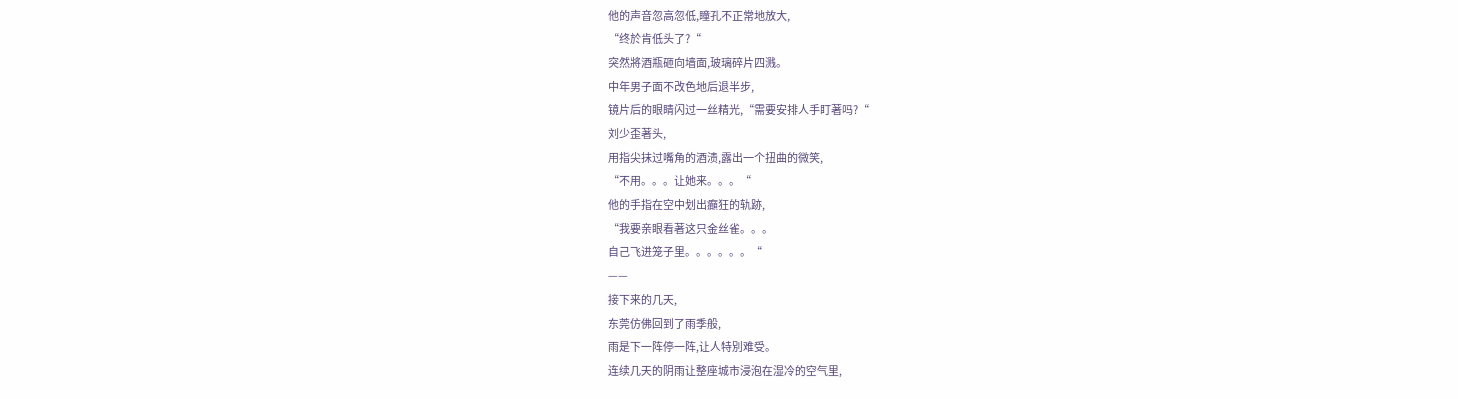他的声音忽高忽低,瞳孔不正常地放大,
“终於肯低头了?“
突然將酒瓶砸向墙面,玻璃碎片四溅。
中年男子面不改色地后退半步,
镜片后的眼睛闪过一丝精光,“需要安排人手盯著吗?“
刘少歪著头,
用指尖抹过嘴角的酒渍,露出一个扭曲的微笑,
“不用。。。让她来。。。“
他的手指在空中划出癲狂的轨跡,
“我要亲眼看著这只金丝雀。。。
自己飞进笼子里。。。。。。“
——
接下来的几天,
东莞仿佛回到了雨季般,
雨是下一阵停一阵,让人特別难受。
连续几天的阴雨让整座城市浸泡在湿冷的空气里,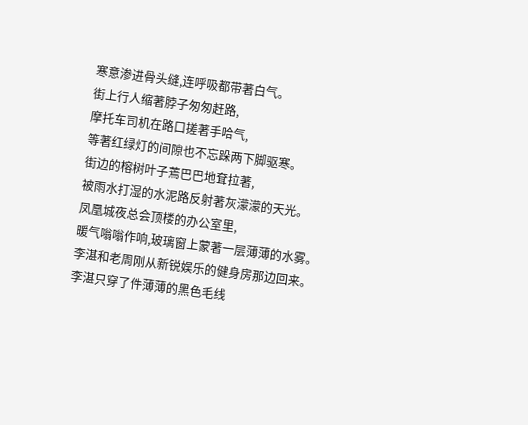寒意渗进骨头缝,连呼吸都带著白气。
街上行人缩著脖子匆匆赶路,
摩托车司机在路口搓著手哈气,
等著红绿灯的间隙也不忘跺两下脚驱寒。
街边的榕树叶子蔫巴巴地耷拉著,
被雨水打湿的水泥路反射著灰濛濛的天光。
凤凰城夜总会顶楼的办公室里,
暖气嗡嗡作响,玻璃窗上蒙著一层薄薄的水雾。
李湛和老周刚从新锐娱乐的健身房那边回来。
李湛只穿了件薄薄的黑色毛线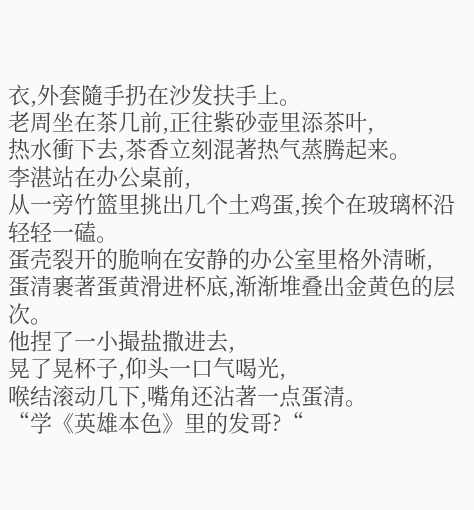衣,外套隨手扔在沙发扶手上。
老周坐在茶几前,正往紫砂壶里添茶叶,
热水衝下去,茶香立刻混著热气蒸腾起来。
李湛站在办公桌前,
从一旁竹篮里挑出几个土鸡蛋,挨个在玻璃杯沿轻轻一磕。
蛋壳裂开的脆响在安静的办公室里格外清晰,
蛋清裹著蛋黄滑进杯底,渐渐堆叠出金黄色的层次。
他捏了一小撮盐撒进去,
晃了晃杯子,仰头一口气喝光,
喉结滚动几下,嘴角还沾著一点蛋清。
“学《英雄本色》里的发哥?“